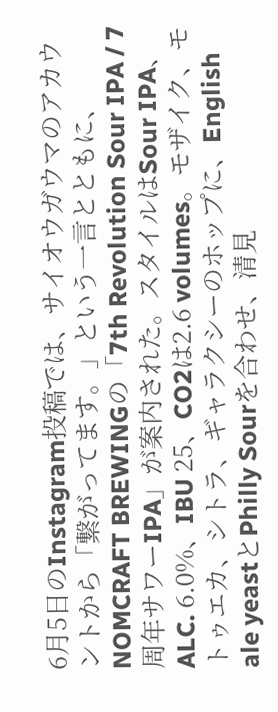6月5日のInstagram投稿では、サイオウガウマのアカウントから「繋がってます。」という一言とともに、NOMCRAFT BREWINGの「7th Revolution Sour IPA / 7周年サワーIPA」が案内された。スタイルはSour IPA、ALC. 6.0%、IBU 25、CO2は2.6 volumes。モザイク、モトゥエカ、シトラ、ギャラクシーのホップに、English ale yeastとPhilly Sourを合わせ、清見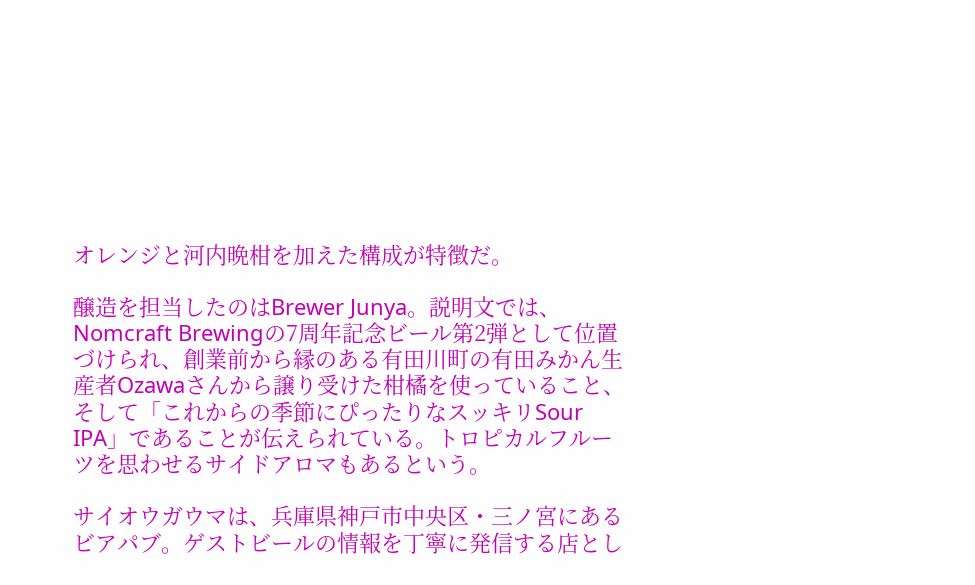オレンジと河内晩柑を加えた構成が特徴だ。

醸造を担当したのはBrewer Junya。説明文では、Nomcraft Brewingの7周年記念ビール第2弾として位置づけられ、創業前から縁のある有田川町の有田みかん生産者Ozawaさんから譲り受けた柑橘を使っていること、そして「これからの季節にぴったりなスッキリSour IPA」であることが伝えられている。トロピカルフルーツを思わせるサイドアロマもあるという。

サイオウガウマは、兵庫県神戸市中央区・三ノ宮にあるビアパブ。ゲストビールの情報を丁寧に発信する店とし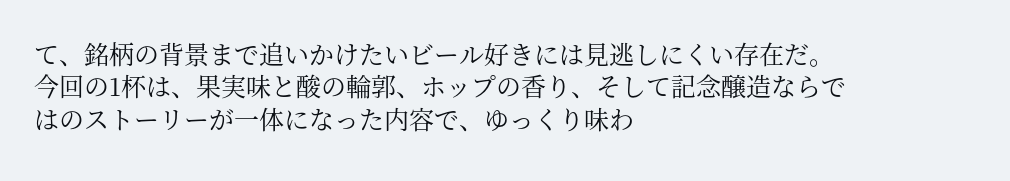て、銘柄の背景まで追いかけたいビール好きには見逃しにくい存在だ。今回の1杯は、果実味と酸の輪郭、ホップの香り、そして記念醸造ならではのストーリーが一体になった内容で、ゆっくり味わ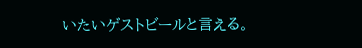いたいゲストビールと言える。